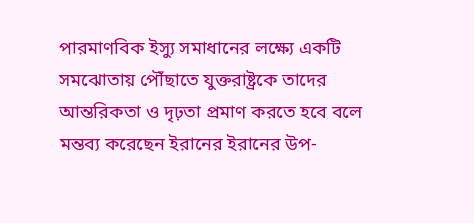পারমাণবিক ইস্যু সমাধানের লক্ষ্যে একটি সমঝোতায় পৌঁছাতে যুক্তরাষ্ট্রকে তাদের আন্তরিকতা ও দৃঢ়তা প্রমাণ করতে হবে বলে মন্তব্য করেছেন ইরানের ইরানের উপ-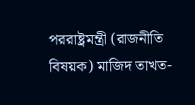পররাষ্ট্রমন্ত্রী (রাজনীতি বিষয়ক) মাজিদ তাখত-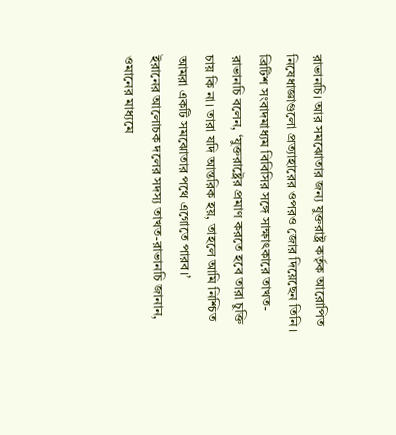রাভানচি। আর সমঝোতার জন্য যুক্তরাষ্ট্র কর্তৃক আরোপিত নিষেধাজ্ঞাগুলো প্রত্যাহারের ওপরও জোর দিয়েছেন তিনি।
ব্রিটিশ সংবাদমাধ্যম বিবিসির সঙ্গে সাক্ষাৎকারে তাখত-রাভানচি বলেন, ‘যুক্তরাষ্ট্রের প্রমাণ করতে হবে তারা চুক্তি চায় কি না। তারা যদি আন্তরিক হয়, তাহলে আমি নিশ্চিত আমরা একটি সমঝোতার পথে এগোতে পারব।’
ইরানের আলোচক দলের সদস্য তাখত-রাভানচি জানান, ওমানের মাধ্যমে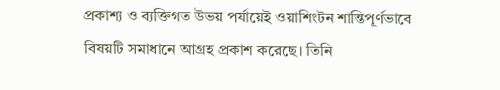প্রকাশ্য ও ব্যক্তিগত উভয় পর্যায়েই ওয়াশিংটন শান্তিপূর্ণভাবে বিষয়টি সমাধানে আগ্রহ প্রকাশ করেছে। তিনি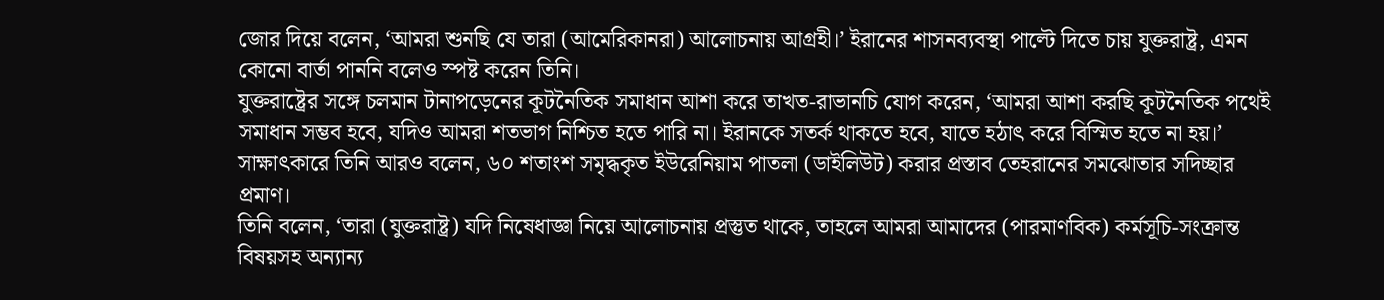জোর দিয়ে বলেন, ‘আমরা শুনছি যে তারা (আমেরিকানরা) আলোচনায় আগ্রহী।’ ইরানের শাসনব্যবস্থা পাল্টে দিতে চায় যুক্তরাষ্ট্র, এমন কোনো বার্তা পাননি বলেও স্পষ্ট করেন তিনি।
যুক্তরাষ্ট্রের সঙ্গে চলমান টানাপড়েনের কূটনৈতিক সমাধান আশা করে তাখত-রাভানচি যোগ করেন, ‘আমরা আশা করছি কূটনৈতিক পথেই সমাধান সম্ভব হবে, যদিও আমরা শতভাগ নিশ্চিত হতে পারি না। ইরানকে সতর্ক থাকতে হবে, যাতে হঠাৎ করে বিস্মিত হতে না হয়।’
সাক্ষাৎকারে তিনি আরও বলেন, ৬০ শতাংশ সমৃদ্ধকৃত ইউরেনিয়াম পাতলা (ডাইলিউট) করার প্রস্তাব তেহরানের সমঝোতার সদিচ্ছার প্রমাণ।
তিনি বলেন, ‘তারা (যুক্তরাষ্ট্র) যদি নিষেধাজ্ঞা নিয়ে আলোচনায় প্রস্তুত থাকে, তাহলে আমরা আমাদের (পারমাণবিক) কর্মসূচি-সংক্রান্ত বিষয়সহ অন্যান্য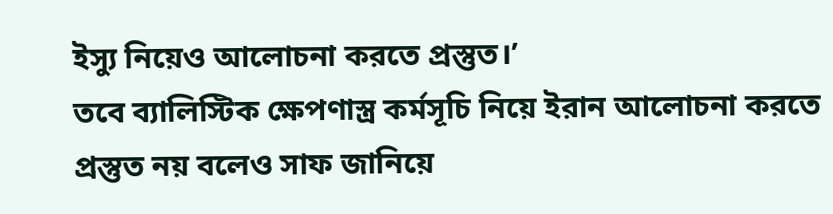ইস্যু নিয়েও আলোচনা করতে প্রস্তুত।’
তবে ব্যালিস্টিক ক্ষেপণাস্ত্র কর্মসূচি নিয়ে ইরান আলোচনা করতে প্রস্তুত নয় বলেও সাফ জানিয়ে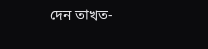দেন তাখত-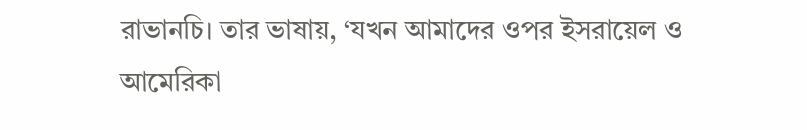রাভানচি। তার ভাষায়, ‘যখন আমাদের ওপর ইসরায়েল ও আমেরিকা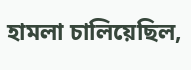হামলা চালিয়েছিল,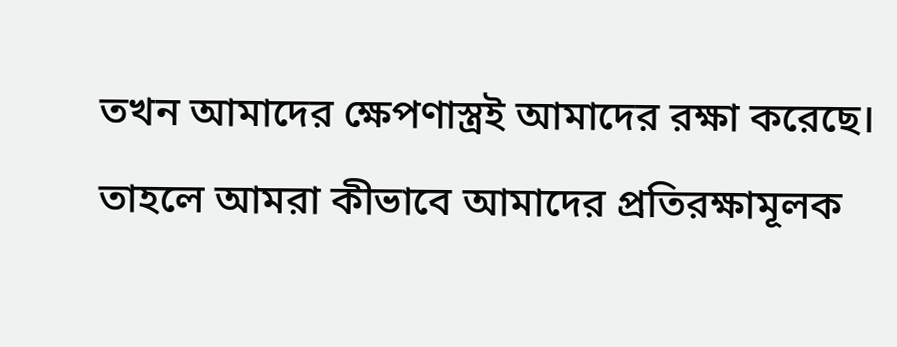তখন আমাদের ক্ষেপণাস্ত্রই আমাদের রক্ষা করেছে। তাহলে আমরা কীভাবে আমাদের প্রতিরক্ষামূলক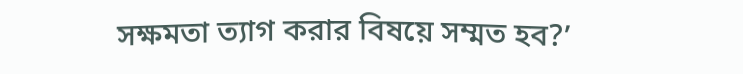সক্ষমতা ত্যাগ করার বিষয়ে সম্মত হব?’